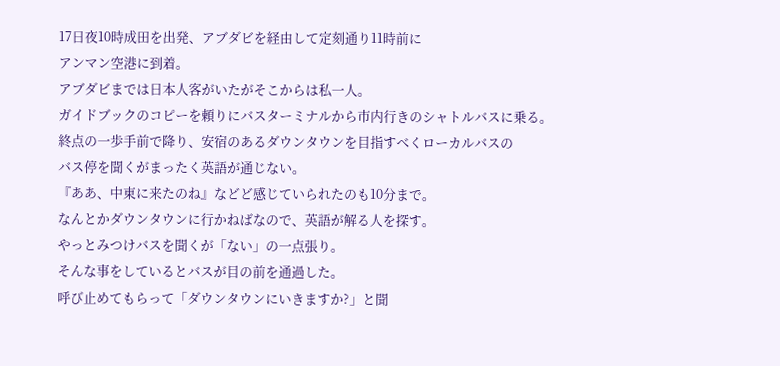17日夜10時成田を出発、アブダビを経由して定刻通り11時前に
アンマン空港に到着。
アブダビまでは日本人客がいたがそこからは私一人。
ガイドブックのコピーを頼りにバスターミナルから市内行きのシャトルバスに乗る。
終点の一歩手前で降り、安宿のあるダウンタウンを目指すべくローカルバスの
バス停を聞くがまったく英語が通じない。
『ああ、中東に来たのね』などど感じていられたのも10分まで。
なんとかダウンタウンに行かねばなので、英語が解る人を探す。
やっとみつけバスを聞くが「ない」の一点張り。
そんな事をしているとバスが目の前を通過した。
呼び止めてもらって「ダウンタウンにいきますか?」と聞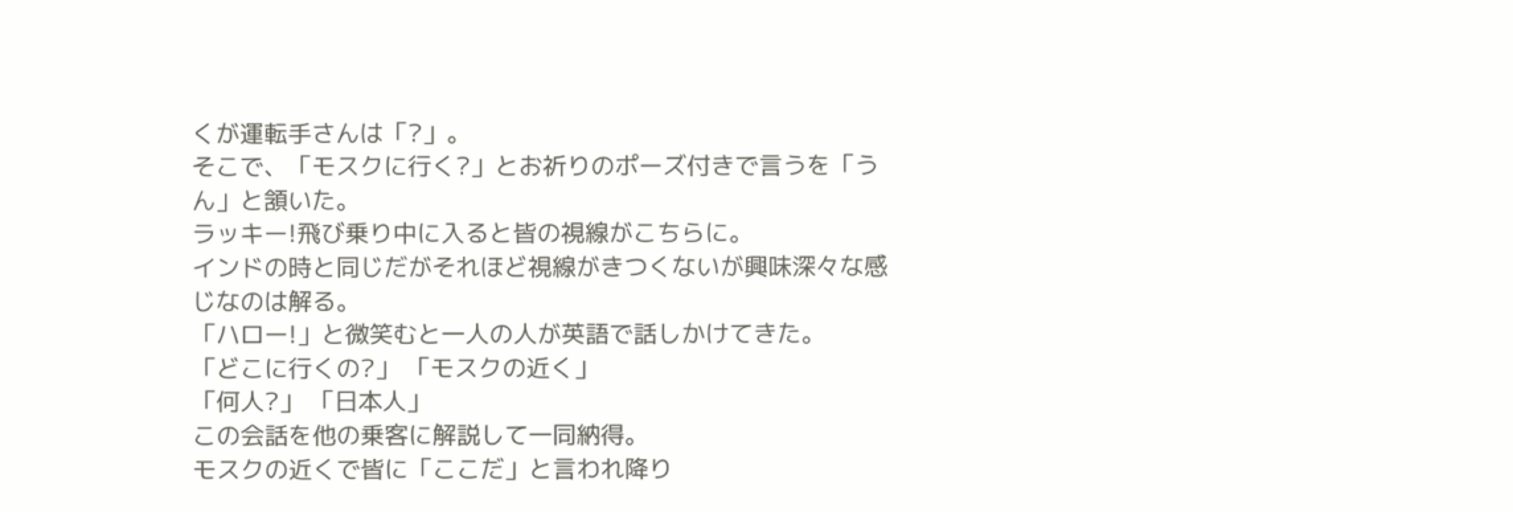くが運転手さんは「?」。
そこで、「モスクに行く?」とお祈りのポーズ付きで言うを「うん」と頷いた。
ラッキー!飛び乗り中に入ると皆の視線がこちらに。
インドの時と同じだがそれほど視線がきつくないが興味深々な感じなのは解る。
「ハロー!」と微笑むと一人の人が英語で話しかけてきた。
「どこに行くの?」 「モスクの近く」
「何人?」 「日本人」
この会話を他の乗客に解説して一同納得。
モスクの近くで皆に「ここだ」と言われ降り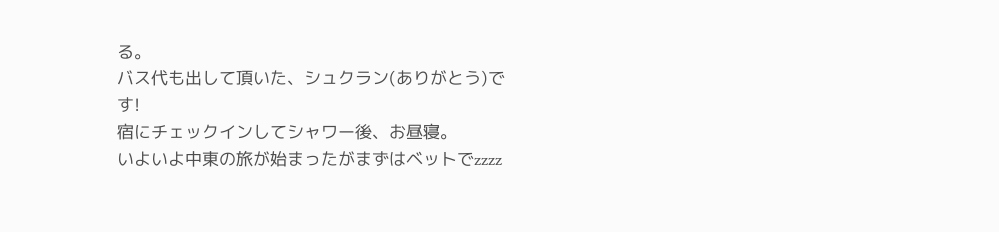る。
バス代も出して頂いた、シュクラン(ありがとう)です!
宿にチェックインしてシャワー後、お昼寝。
いよいよ中東の旅が始まったがまずはベットでzzzz